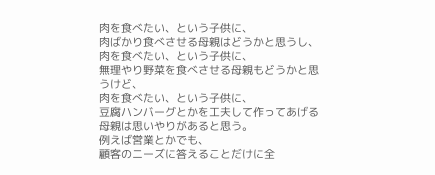肉を食べたい、という子供に、
肉ばかり食べさせる母親はどうかと思うし、
肉を食べたい、という子供に、
無理やり野菜を食べさせる母親もどうかと思うけど、
肉を食べたい、という子供に、
豆腐ハンバーグとかを工夫して作ってあげる母親は思いやりがあると思う。
例えば営業とかでも、
顧客のニーズに答えることだけに全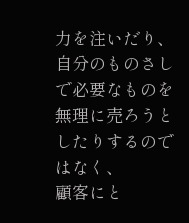力を注いだり、
自分のものさしで必要なものを無理に売ろうとしたりするのではなく、
顧客にと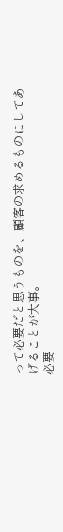って必要だと思うものを、顧客の求めるものにしてあげることが大事。
必要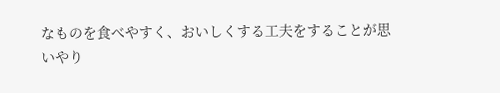なものを食べやすく、おいしくする工夫をすることが思いやり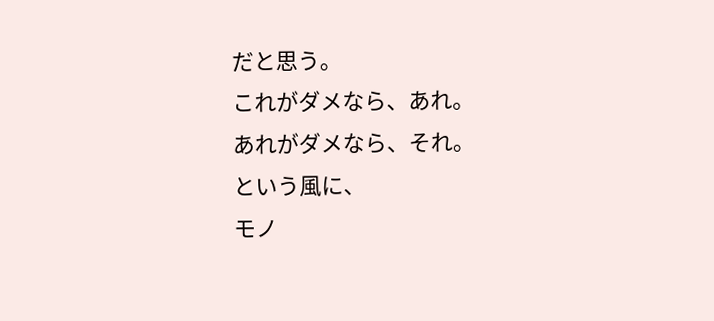だと思う。
これがダメなら、あれ。
あれがダメなら、それ。
という風に、
モノ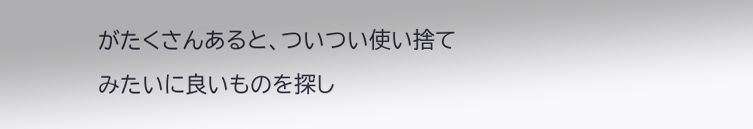がたくさんあると、ついつい使い捨てみたいに良いものを探し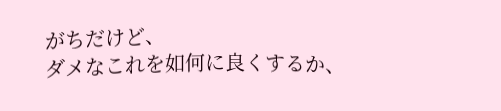がちだけど、
ダメなこれを如何に良くするか、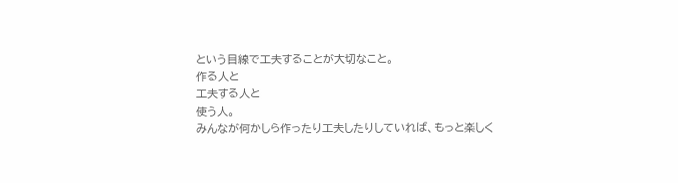という目線で工夫することが大切なこと。
作る人と
工夫する人と
使う人。
みんなが何かしら作ったり工夫したりしていれば、もっと楽しく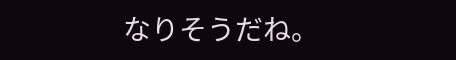なりそうだね。